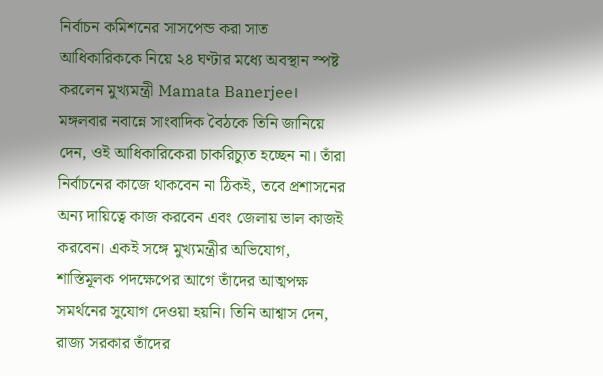নির্বাচন কমিশনের সাসপেন্ড করা সাত আধিকারিককে নিয়ে ২৪ ঘণ্টার মধ্যে অবস্থান স্পষ্ট করলেন মুখ্যমন্ত্রী Mamata Banerjee। মঙ্গলবার নবান্নে সাংবাদিক বৈঠকে তিনি জানিয়ে দেন, ওই আধিকারিকেরা চাকরিচ্যুত হচ্ছেন না। তাঁরা নির্বাচনের কাজে থাকবেন না ঠিকই, তবে প্রশাসনের অন্য দায়িত্বে কাজ করবেন এবং জেলায় ভাল কাজই করবেন। একই সঙ্গে মুখ্যমন্ত্রীর অভিযোগ, শাস্তিমূলক পদক্ষেপের আগে তাঁদের আত্মপক্ষ সমর্থনের সুযোগ দেওয়া হয়নি। তিনি আশ্বাস দেন, রাজ্য সরকার তাঁদের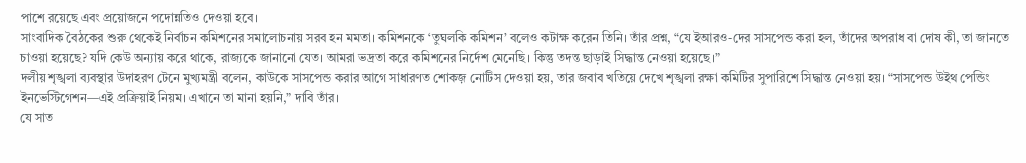পাশে রয়েছে এবং প্রয়োজনে পদোন্নতিও দেওয়া হবে।
সাংবাদিক বৈঠকের শুরু থেকেই নির্বাচন কমিশনের সমালোচনায় সরব হন মমতা। কমিশনকে ‘তুঘলকি কমিশন’ বলেও কটাক্ষ করেন তিনি। তাঁর প্রশ্ন, “যে ইআরও-দের সাসপেন্ড করা হল, তাঁদের অপরাধ বা দোষ কী, তা জানতে চাওয়া হয়েছে? যদি কেউ অন্যায় করে থাকে, রাজ্যকে জানানো যেত। আমরা ভদ্রতা করে কমিশনের নির্দেশ মেনেছি। কিন্তু তদন্ত ছাড়াই সিদ্ধান্ত নেওয়া হয়েছে।”
দলীয় শৃঙ্খলা ব্যবস্থার উদাহরণ টেনে মুখ্যমন্ত্রী বলেন, কাউকে সাসপেন্ড করার আগে সাধারণত শোকজ় নোটিস দেওয়া হয়, তার জবাব খতিয়ে দেখে শৃঙ্খলা রক্ষা কমিটির সুপারিশে সিদ্ধান্ত নেওয়া হয়। “সাসপেন্ড উইথ পেন্ডিং ইনভেস্টিগেশন—এই প্রক্রিয়াই নিয়ম। এখানে তা মানা হয়নি,” দাবি তাঁর।
যে সাত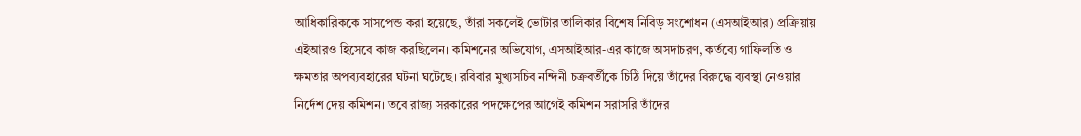আধিকারিককে সাসপেন্ড করা হয়েছে, তাঁরা সকলেই ভোটার তালিকার বিশেষ নিবিড় সংশোধন (এসআইআর) প্রক্রিয়ায় এইআরও হিসেবে কাজ করছিলেন। কমিশনের অভিযোগ, এসআইআর-এর কাজে অসদাচরণ, কর্তব্যে গাফিলতি ও ক্ষমতার অপব্যবহারের ঘটনা ঘটেছে। রবিবার মুখ্যসচিব নন্দিনী চক্রবর্তীকে চিঠি দিয়ে তাঁদের বিরুদ্ধে ব্যবস্থা নেওয়ার নির্দেশ দেয় কমিশন। তবে রাজ্য সরকারের পদক্ষেপের আগেই কমিশন সরাসরি তাঁদের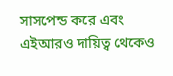সাসপেন্ড করে এবং এইআরও দায়িত্ব থেকেও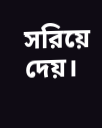সরিয়ে দেয়।